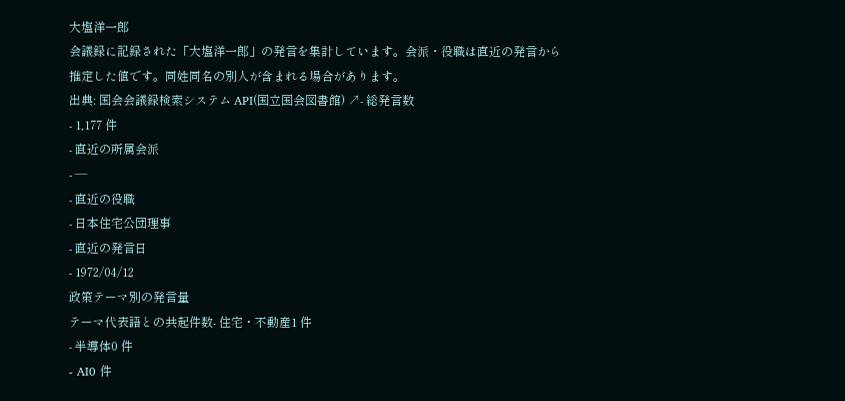大塩洋一郎
会議録に記録された「大塩洋一郎」の発言を集計しています。会派・役職は直近の発言から推定した値です。同姓同名の別人が含まれる場合があります。
出典: 国会会議録検索システム API(国立国会図書館) ↗- 総発言数
- 1,177 件
- 直近の所属会派
- —
- 直近の役職
- 日本住宅公団理事
- 直近の発言日
- 1972/04/12
政策テーマ別の発言量
テーマ代表語との共起件数- 住宅・不動産1 件
- 半導体0 件
- AI0 件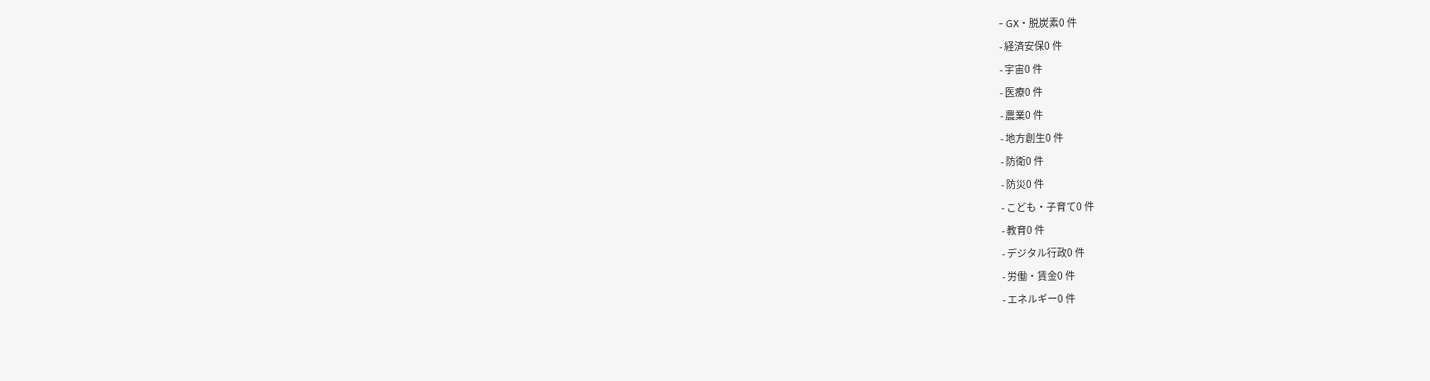- GX・脱炭素0 件
- 経済安保0 件
- 宇宙0 件
- 医療0 件
- 農業0 件
- 地方創生0 件
- 防衛0 件
- 防災0 件
- こども・子育て0 件
- 教育0 件
- デジタル行政0 件
- 労働・賃金0 件
- エネルギー0 件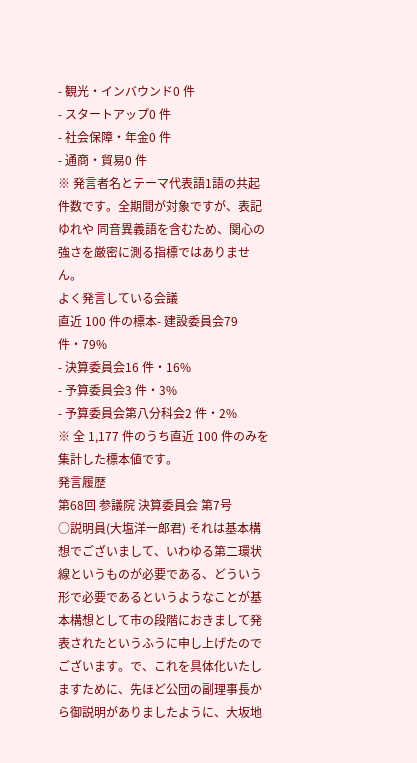- 観光・インバウンド0 件
- スタートアップ0 件
- 社会保障・年金0 件
- 通商・貿易0 件
※ 発言者名とテーマ代表語1語の共起件数です。全期間が対象ですが、表記ゆれや 同音異義語を含むため、関心の強さを厳密に測る指標ではありません。
よく発言している会議
直近 100 件の標本- 建設委員会79 件・79%
- 決算委員会16 件・16%
- 予算委員会3 件・3%
- 予算委員会第八分科会2 件・2%
※ 全 1,177 件のうち直近 100 件のみを集計した標本値です。
発言履歴
第68回 参議院 決算委員会 第7号
○説明員(大塩洋一郎君) それは基本構想でございまして、いわゆる第二環状線というものが必要である、どういう形で必要であるというようなことが基本構想として市の段階におきまして発表されたというふうに申し上げたのでございます。で、これを具体化いたしますために、先ほど公団の副理事長から御説明がありましたように、大坂地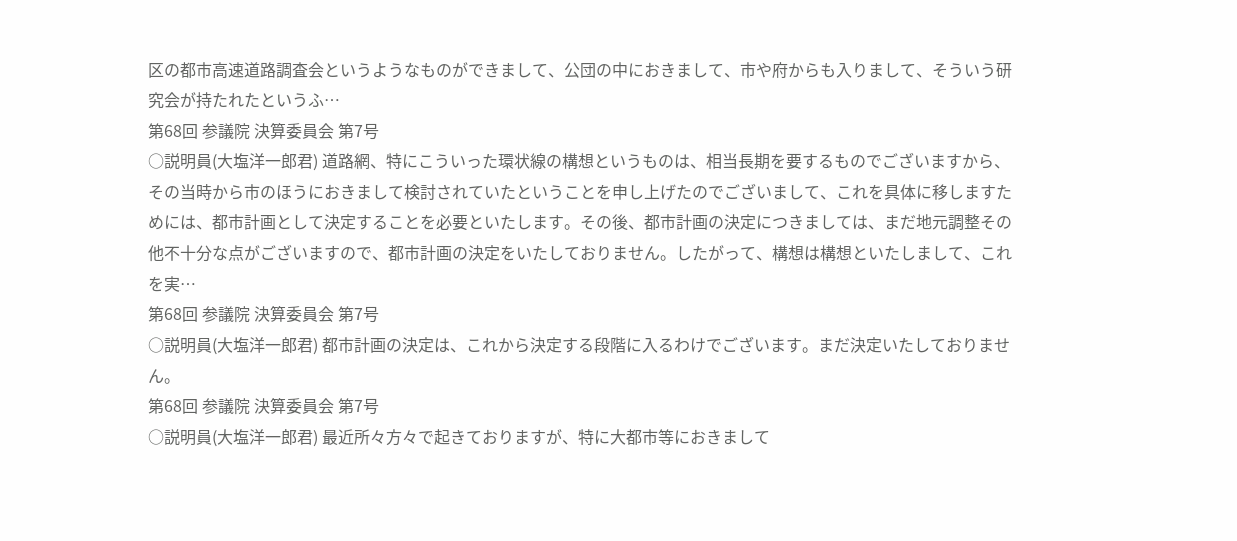区の都市高速道路調査会というようなものができまして、公団の中におきまして、市や府からも入りまして、そういう研究会が持たれたというふ…
第68回 参議院 決算委員会 第7号
○説明員(大塩洋一郎君) 道路網、特にこういった環状線の構想というものは、相当長期を要するものでございますから、その当時から市のほうにおきまして検討されていたということを申し上げたのでございまして、これを具体に移しますためには、都市計画として決定することを必要といたします。その後、都市計画の決定につきましては、まだ地元調整その他不十分な点がございますので、都市計画の決定をいたしておりません。したがって、構想は構想といたしまして、これを実…
第68回 参議院 決算委員会 第7号
○説明員(大塩洋一郎君) 都市計画の決定は、これから決定する段階に入るわけでございます。まだ決定いたしておりません。
第68回 参議院 決算委員会 第7号
○説明員(大塩洋一郎君) 最近所々方々で起きておりますが、特に大都市等におきまして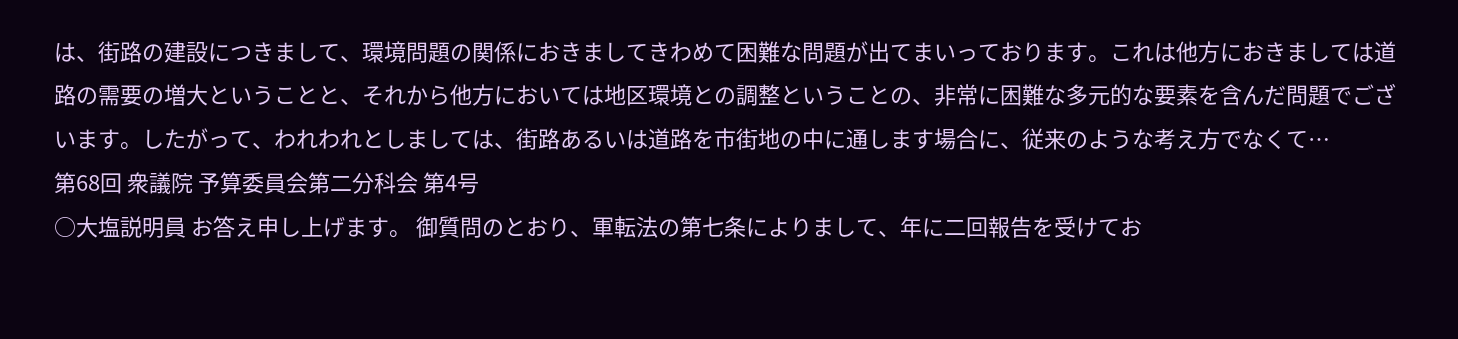は、街路の建設につきまして、環境問題の関係におきましてきわめて困難な問題が出てまいっております。これは他方におきましては道路の需要の増大ということと、それから他方においては地区環境との調整ということの、非常に困難な多元的な要素を含んだ問題でございます。したがって、われわれとしましては、街路あるいは道路を市街地の中に通します場合に、従来のような考え方でなくて…
第68回 衆議院 予算委員会第二分科会 第4号
○大塩説明員 お答え申し上げます。 御質問のとおり、軍転法の第七条によりまして、年に二回報告を受けてお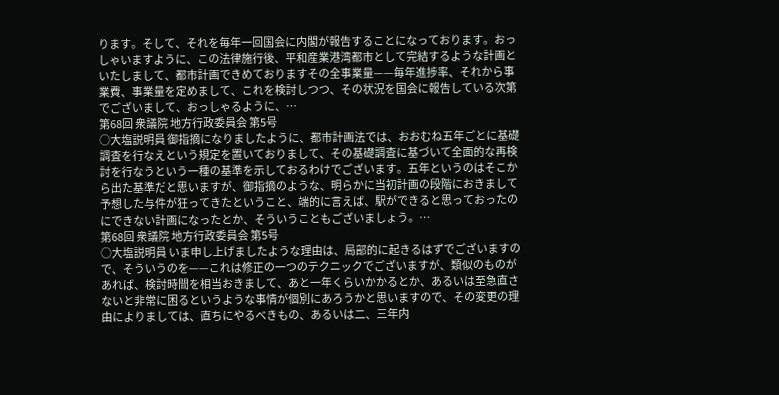ります。そして、それを毎年一回国会に内閣が報告することになっております。おっしゃいますように、この法律施行後、平和産業港湾都市として完結するような計画といたしまして、都市計画できめておりますその全事業量——毎年進捗率、それから事業費、事業量を定めまして、これを検討しつつ、その状況を国会に報告している次第でございまして、おっしゃるように、…
第68回 衆議院 地方行政委員会 第5号
○大塩説明員 御指摘になりましたように、都市計画法では、おおむね五年ごとに基礎調査を行なえという規定を置いておりまして、その基礎調査に基づいて全面的な再検討を行なうという一種の基準を示しておるわけでございます。五年というのはそこから出た基準だと思いますが、御指摘のような、明らかに当初計画の段階におきまして予想した与件が狂ってきたということ、端的に言えば、駅ができると思っておったのにできない計画になったとか、そういうこともございましょう。…
第68回 衆議院 地方行政委員会 第5号
○大塩説明員 いま申し上げましたような理由は、局部的に起きるはずでございますので、そういうのを——これは修正の一つのテクニックでございますが、類似のものがあれば、検討時間を相当おきまして、あと一年くらいかかるとか、あるいは至急直さないと非常に困るというような事情が個別にあろうかと思いますので、その変更の理由によりましては、直ちにやるべきもの、あるいは二、三年内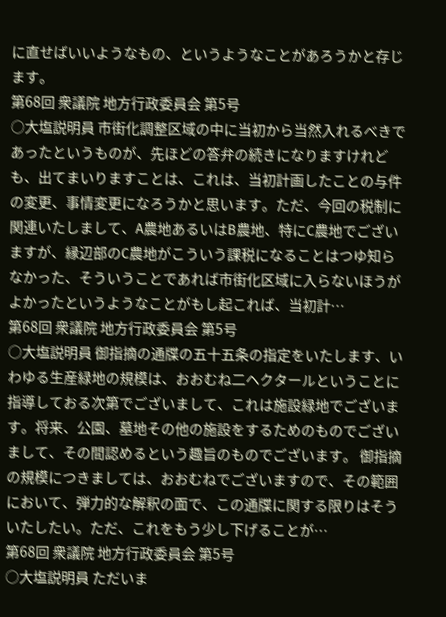に直せばいいようなもの、というようなことがあろうかと存じます。
第68回 衆議院 地方行政委員会 第5号
○大塩説明員 市街化調整区域の中に当初から当然入れるべきであったというものが、先ほどの答弁の続きになりますけれども、出てまいりますことは、これは、当初計画したことの与件の変更、事情変更になろうかと思います。ただ、今回の税制に関連いたしまして、A農地あるいはB農地、特にC農地でございますが、縁辺部のC農地がこういう課税になることはつゆ知らなかった、そういうことであれば市街化区域に入らないほうがよかったというようなことがもし起これば、当初計…
第68回 衆議院 地方行政委員会 第5号
○大塩説明員 御指摘の通牒の五十五条の指定をいたします、いわゆる生産緑地の規模は、おおむね二ヘクタールということに指導しておる次第でございまして、これは施設緑地でございます。将来、公園、墓地その他の施設をするためのものでございまして、その間認めるという趣旨のものでございます。 御指摘の規模につきましては、おおむねでございますので、その範囲において、弾力的な解釈の面で、この通牒に関する限りはそういたしたい。ただ、これをもう少し下げることが…
第68回 衆議院 地方行政委員会 第5号
○大塩説明員 ただいま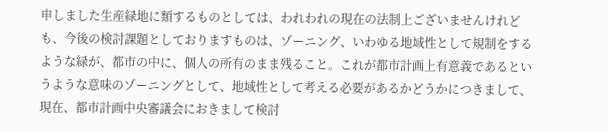申しました生産緑地に類するものとしては、われわれの現在の法制上ございませんけれども、今後の検討課題としておりますものは、ゾーニング、いわゆる地域性として規制をするような緑が、都市の中に、個人の所有のまま残ること。これが都市計画上有意義であるというような意味のゾーニングとして、地域性として考える必要があるかどうかにつきまして、現在、都市計画中央審議会におきまして検討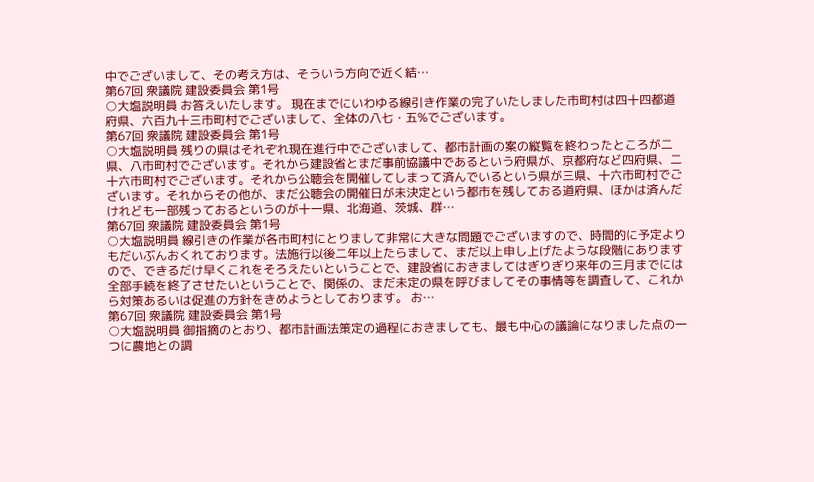中でございまして、その考え方は、そういう方向で近く結…
第67回 衆議院 建設委員会 第1号
○大塩説明員 お答えいたします。 現在までにいわゆる線引き作業の完了いたしました市町村は四十四都道府県、六百九十三市町村でございまして、全体の八七・五%でございます。
第67回 衆議院 建設委員会 第1号
○大塩説明員 残りの県はそれぞれ現在進行中でございまして、都市計画の案の縦覧を終わったところが二県、八市町村でございます。それから建設省とまだ事前協議中であるという府県が、京都府など四府県、二十六市町村でございます。それから公聴会を開催してしまって済んでいるという県が三県、十六市町村でございます。それからその他が、まだ公聴会の開催日が未決定という都市を残しておる道府県、ほかは済んだけれども一部残っておるというのが十一県、北海道、茨城、群…
第67回 衆議院 建設委員会 第1号
○大塩説明員 線引きの作業が各市町村にとりまして非常に大きな問題でございますので、時間的に予定よりもだいぶんおくれております。法施行以後二年以上たらまして、まだ以上申し上げたような段階にありますので、できるだけ早くこれをそろえたいということで、建設省におきましてはぎりぎり来年の三月までには全部手続を終了させたいということで、関係の、まだ未定の県を呼びましてその事情等を調査して、これから対策あるいは促進の方針をきめようとしております。 お…
第67回 衆議院 建設委員会 第1号
○大塩説明員 御指摘のとおり、都市計画法策定の過程におきましても、最も中心の議論になりました点の一つに農地との調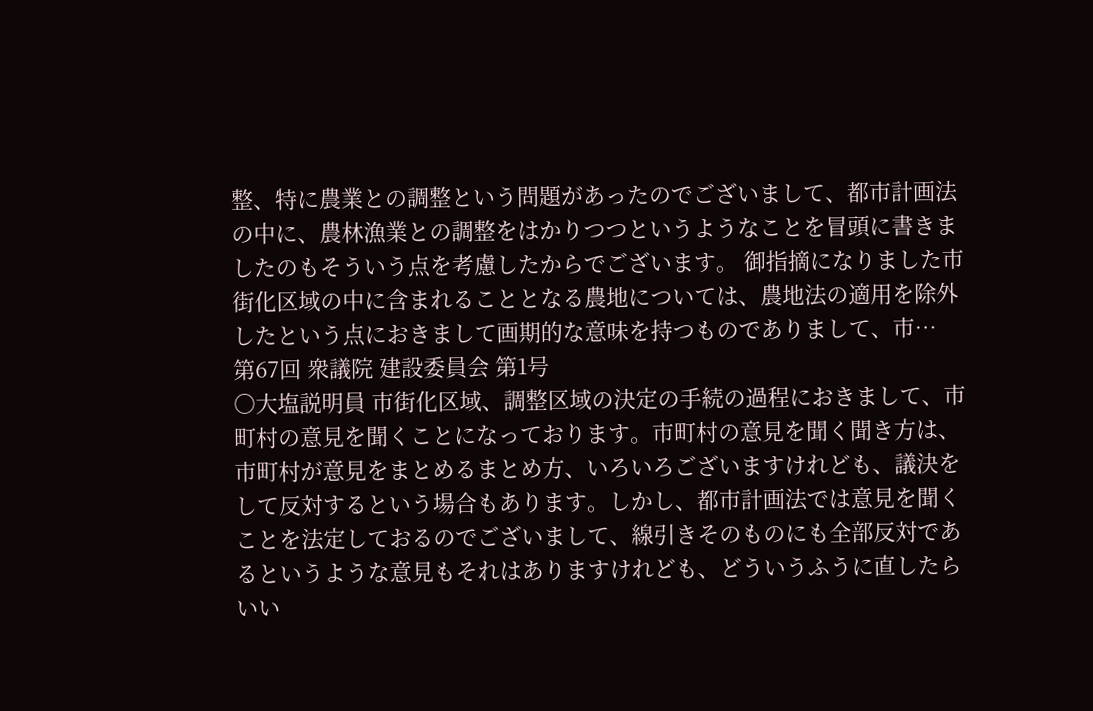整、特に農業との調整という問題があったのでございまして、都市計画法の中に、農林漁業との調整をはかりつつというようなことを冒頭に書きましたのもそういう点を考慮したからでございます。 御指摘になりました市街化区域の中に含まれることとなる農地については、農地法の適用を除外したという点におきまして画期的な意味を持つものでありまして、市…
第67回 衆議院 建設委員会 第1号
○大塩説明員 市街化区域、調整区域の決定の手続の過程におきまして、市町村の意見を聞くことになっております。市町村の意見を聞く聞き方は、市町村が意見をまとめるまとめ方、いろいろございますけれども、議決をして反対するという場合もあります。しかし、都市計画法では意見を聞くことを法定しておるのでございまして、線引きそのものにも全部反対であるというような意見もそれはありますけれども、どういうふうに直したらいい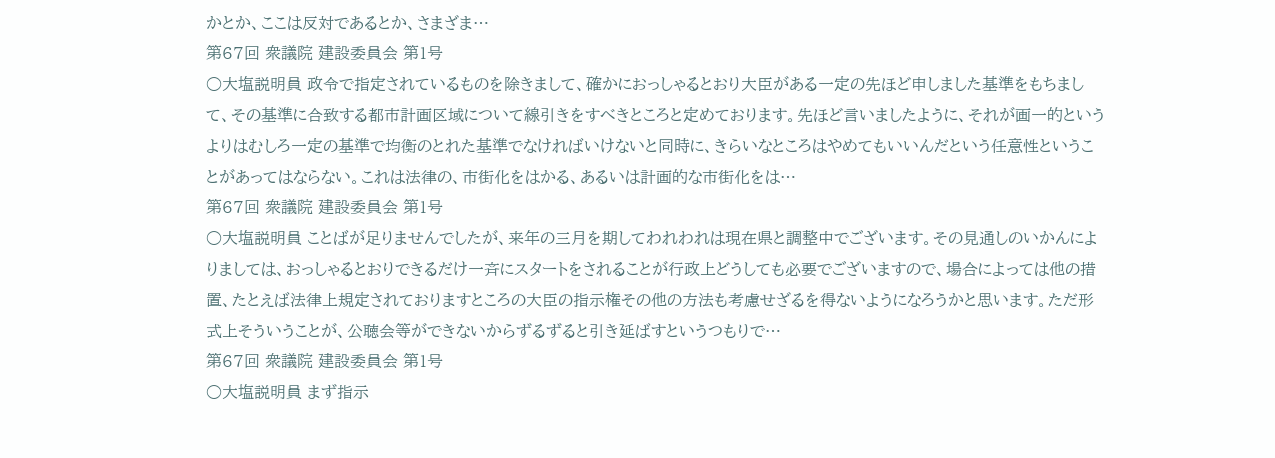かとか、ここは反対であるとか、さまざま…
第67回 衆議院 建設委員会 第1号
○大塩説明員 政令で指定されているものを除きまして、確かにおっしゃるとおり大臣がある一定の先ほど申しました基準をもちまして、その基準に合致する都市計画区域について線引きをすべきところと定めております。先ほど言いましたように、それが画一的というよりはむしろ一定の基準で均衡のとれた基準でなければいけないと同時に、きらいなところはやめてもいいんだという任意性ということがあってはならない。これは法律の、市街化をはかる、あるいは計画的な市街化をは…
第67回 衆議院 建設委員会 第1号
○大塩説明員 ことばが足りませんでしたが、来年の三月を期してわれわれは現在県と調整中でございます。その見通しのいかんによりましては、おっしゃるとおりできるだけ一斉にスタートをされることが行政上どうしても必要でございますので、場合によっては他の措置、たとえば法律上規定されておりますところの大臣の指示権その他の方法も考慮せざるを得ないようになろうかと思います。ただ形式上そういうことが、公聴会等ができないからずるずると引き延ばすというつもりで…
第67回 衆議院 建設委員会 第1号
○大塩説明員 まず指示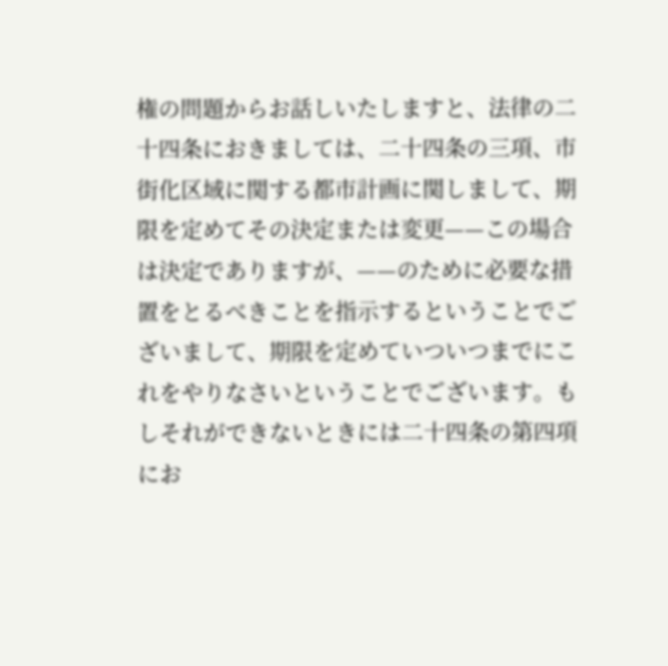権の問題からお話しいたしますと、法律の二十四条におきましては、二十四条の三項、市街化区域に関する都市計画に関しまして、期限を定めてその決定または変更——この場合は決定でありますが、——のために必要な措置をとるべきことを指示するということでございまして、期限を定めていついつまでにこれをやりなさいということでございます。もしそれができないときには二十四条の第四項にお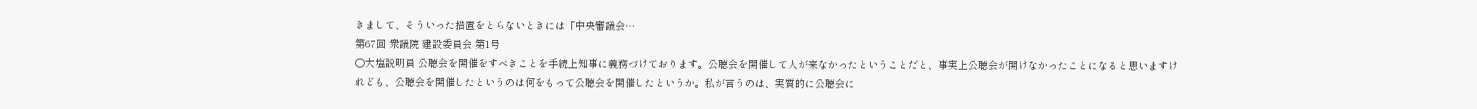きまして、そういった措置をとらないときには「中央審議会…
第67回 衆議院 建設委員会 第1号
○大塩説明員 公聴会を開催をすべきことを手続上知事に義務づけております。公聴会を開催して人が来なかったということだと、事実上公聴会が開けなかったことになると思いますけれども、公聴会を開催したというのは何をもって公聴会を開催したというか。私が言うのは、実質的に公聴会に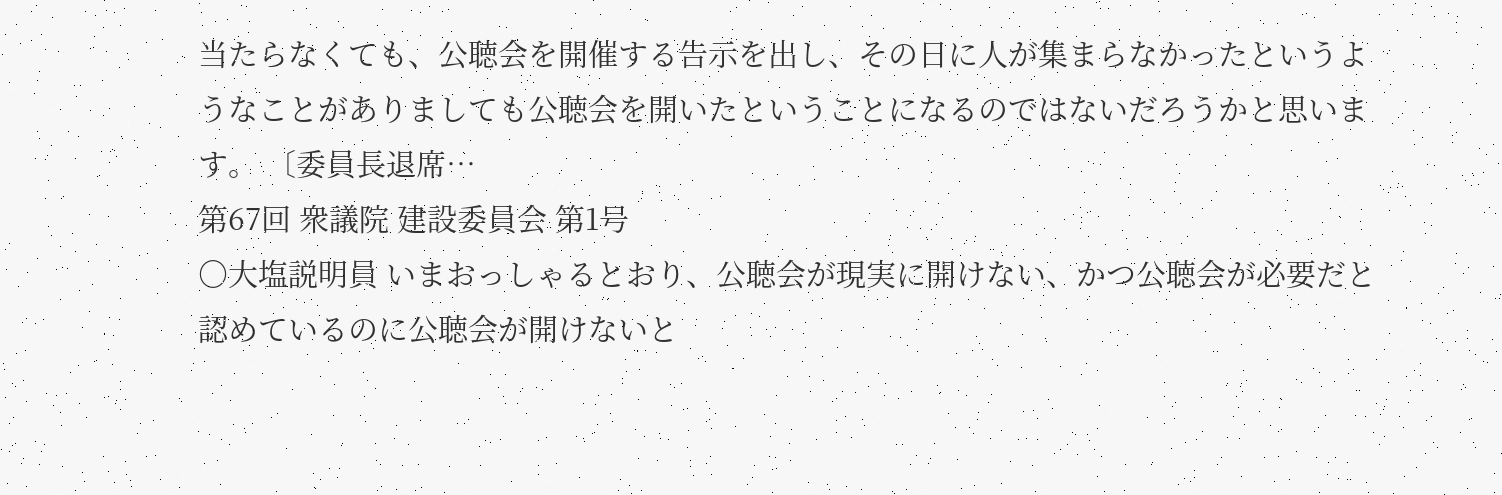当たらなくても、公聴会を開催する告示を出し、その日に人が集まらなかったというようなことがありましても公聴会を開いたということになるのではないだろうかと思います。 〔委員長退席…
第67回 衆議院 建設委員会 第1号
○大塩説明員 いまおっしゃるとおり、公聴会が現実に開けない、かつ公聴会が必要だと認めているのに公聴会が開けないと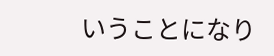いうことになり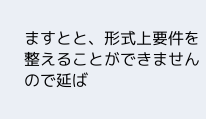ますとと、形式上要件を整えることができませんので延ば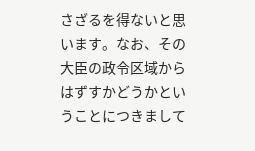さざるを得ないと思います。なお、その大臣の政令区域からはずすかどうかということにつきまして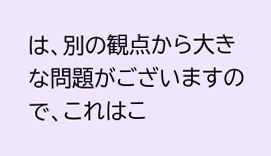は、別の観点から大きな問題がございますので、これはこ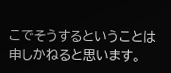こでそうするということは申しかねると思います。